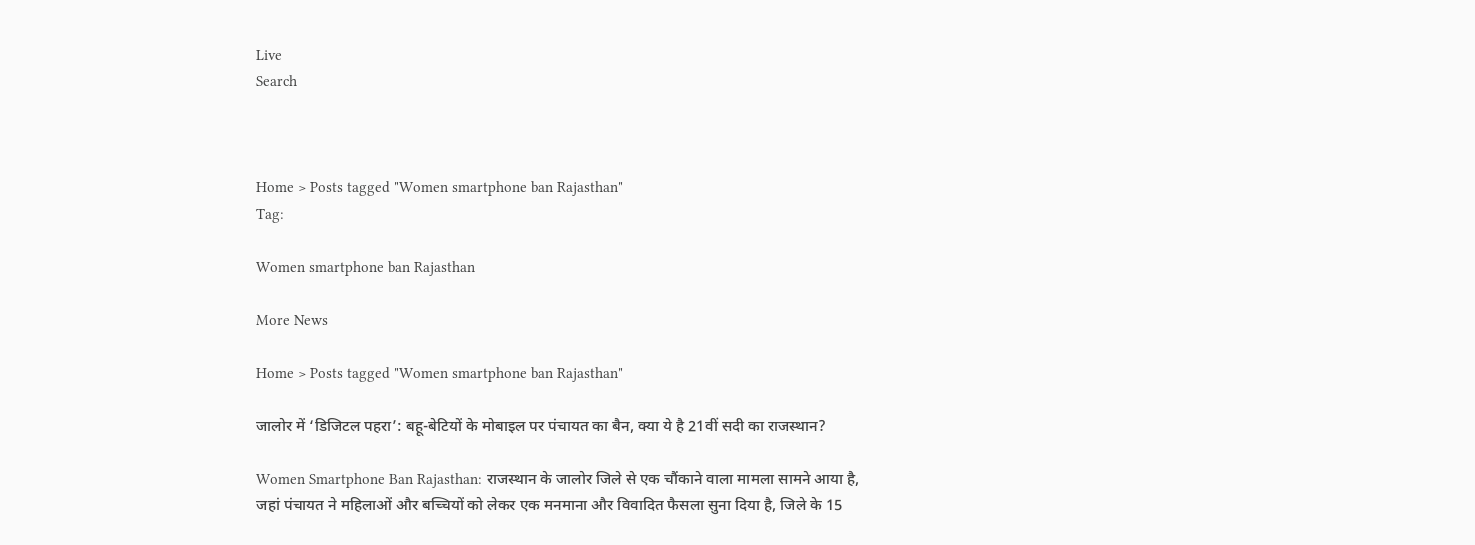Live
Search



Home > Posts tagged "Women smartphone ban Rajasthan"
Tag:

Women smartphone ban Rajasthan

More News

Home > Posts tagged "Women smartphone ban Rajasthan"

जालोर में ‘डिजिटल पहरा’: बहू-बेटियों के मोबाइल पर पंचायत का बैन, क्या ये है 21वीं सदी का राजस्थान?

Women Smartphone Ban Rajasthan: राजस्थान के जालोर जिले से एक चौंकाने वाला मामला सामने आया है, जहां पंचायत ने महिलाओं और बच्चियों को लेकर एक मनमाना और विवादित फैसला सुना दिया है, जिले के 15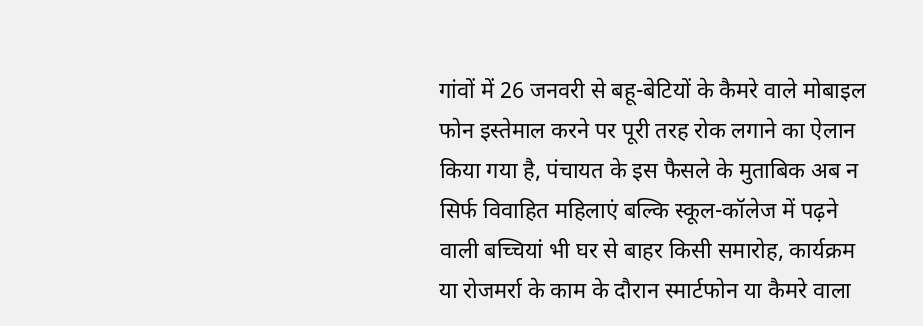गांवों में 26 जनवरी से बहू-बेटियों के कैमरे वाले मोबाइल फोन इस्तेमाल करने पर पूरी तरह रोक लगाने का ऐलान किया गया है, पंचायत के इस फैसले के मुताबिक अब न सिर्फ विवाहित महिलाएं बल्कि स्कूल-कॉलेज में पढ़ने वाली बच्चियां भी घर से बाहर किसी समारोह, कार्यक्रम या रोजमर्रा के काम के दौरान स्मार्टफोन या कैमरे वाला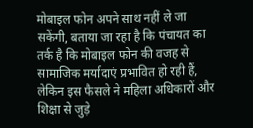मोबाइल फोन अपने साथ नहीं ले जा सकेंगी, बताया जा रहा है कि पंचायत का तर्क है कि मोबाइल फोन की वजह से सामाजिक मर्यादाएं प्रभावित हो रही हैं, लेकिन इस फैसले ने महिला अधिकारों और शिक्षा से जुड़े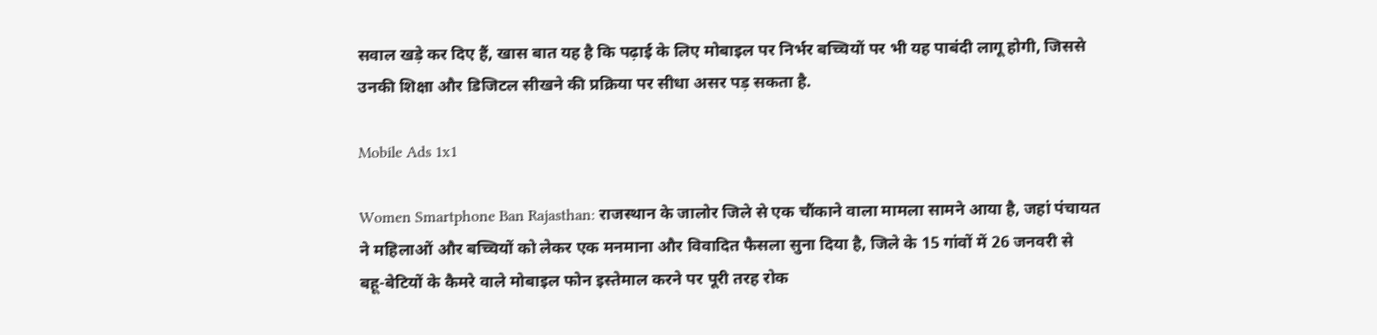सवाल खड़े कर दिए हैं, खास बात यह है कि पढ़ाई के लिए मोबाइल पर निर्भर बच्चियों पर भी यह पाबंदी लागू होगी, जिससे उनकी शिक्षा और डिजिटल सीखने की प्रक्रिया पर सीधा असर पड़ सकता है.

Mobile Ads 1x1

Women Smartphone Ban Rajasthan: राजस्थान के जालोर जिले से एक चौंकाने वाला मामला सामने आया है, जहां पंचायत ने महिलाओं और बच्चियों को लेकर एक मनमाना और विवादित फैसला सुना दिया है, जिले के 15 गांवों में 26 जनवरी से बहू-बेटियों के कैमरे वाले मोबाइल फोन इस्तेमाल करने पर पूरी तरह रोक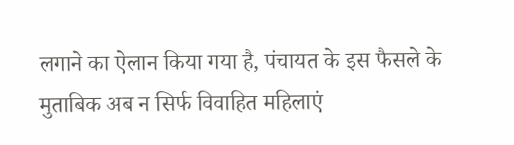लगाने का ऐलान किया गया है, पंचायत के इस फैसले के मुताबिक अब न सिर्फ विवाहित महिलाएं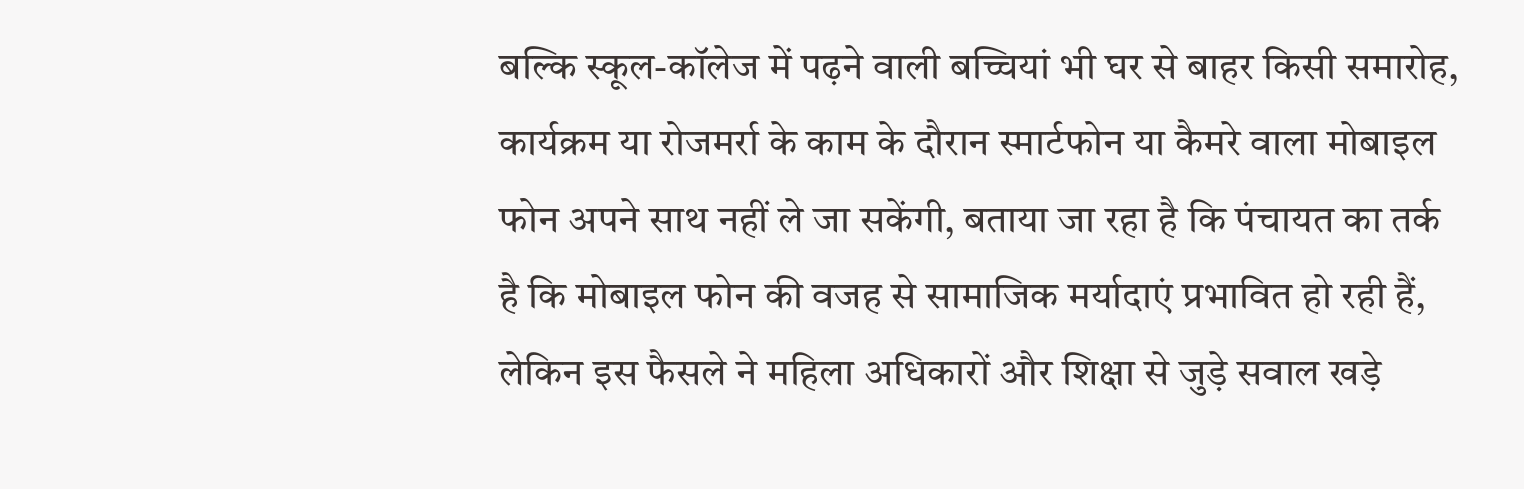बल्कि स्कूल-कॉलेज में पढ़ने वाली बच्चियां भी घर से बाहर किसी समारोह, कार्यक्रम या रोजमर्रा के काम के दौरान स्मार्टफोन या कैमरे वाला मोबाइल फोन अपने साथ नहीं ले जा सकेंगी, बताया जा रहा है कि पंचायत का तर्क है कि मोबाइल फोन की वजह से सामाजिक मर्यादाएं प्रभावित हो रही हैं, लेकिन इस फैसले ने महिला अधिकारों और शिक्षा से जुड़े सवाल खड़े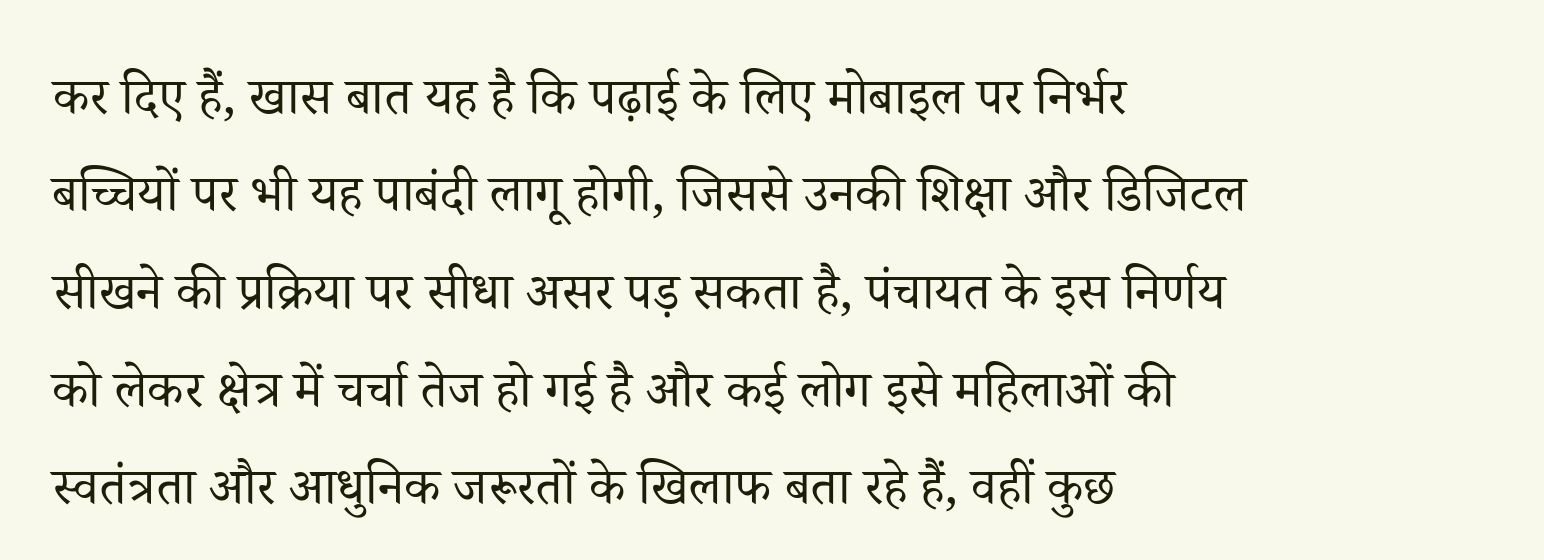कर दिए हैं, खास बात यह है कि पढ़ाई के लिए मोबाइल पर निर्भर बच्चियों पर भी यह पाबंदी लागू होगी, जिससे उनकी शिक्षा और डिजिटल सीखने की प्रक्रिया पर सीधा असर पड़ सकता है, पंचायत के इस निर्णय को लेकर क्षेत्र में चर्चा तेज हो गई है और कई लोग इसे महिलाओं की स्वतंत्रता और आधुनिक जरूरतों के खिलाफ बता रहे हैं, वहीं कुछ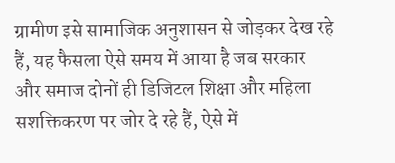ग्रामीण इसे सामाजिक अनुशासन से जोड़कर देख रहे हैं, यह फैसला ऐसे समय में आया है जब सरकार और समाज दोनों ही डिजिटल शिक्षा और महिला सशक्तिकरण पर जोर दे रहे हैं, ऐसे में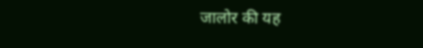जालोर की यह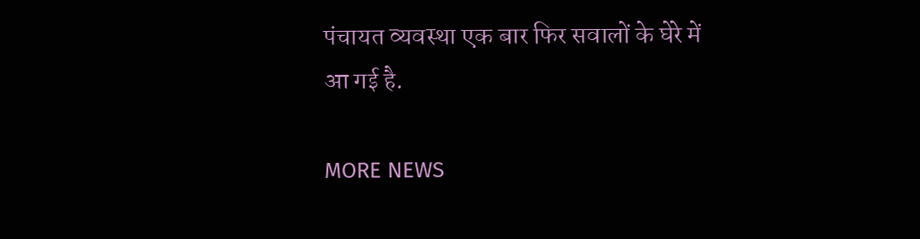पंचायत व्यवस्था एक बार फिर सवालों के घेरे में आ गई है.

MORE NEWS